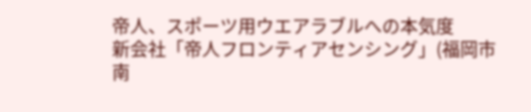帝人、スポーツ用ウエアラブルへの本気度
新会社「帝人フロンティアセンシング」(福岡市南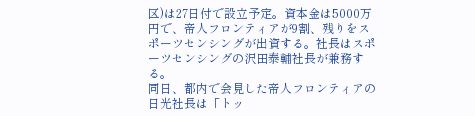区)は27日付で設立予定。資本金は5000万円で、帝人フロンティアが9割、残りをスポーツセンシングが出資する。社長はスポーツセンシングの沢田泰輔社長が兼務する。
同日、都内で会見した帝人フロンティアの日光社長は「トッ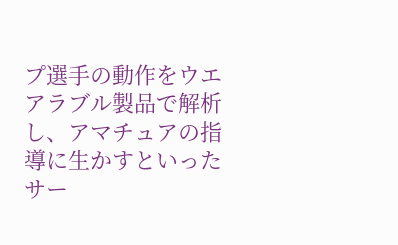プ選手の動作をウエアラブル製品で解析し、アマチュアの指導に生かすといったサー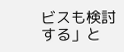ビスも検討する」と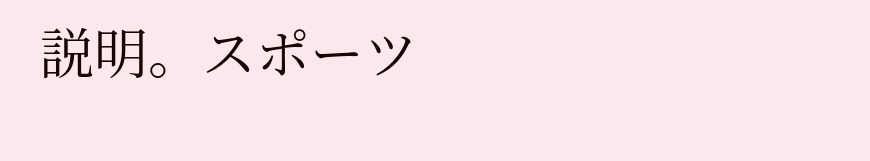説明。スポーツ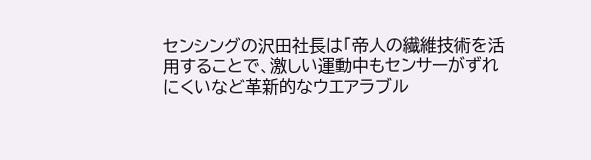センシングの沢田社長は「帝人の繊維技術を活用することで、激しい運動中もセンサーがずれにくいなど革新的なウエアラブル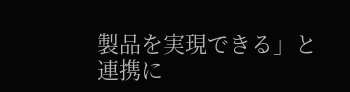製品を実現できる」と連携に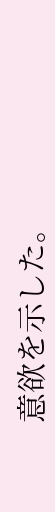意欲を示した。